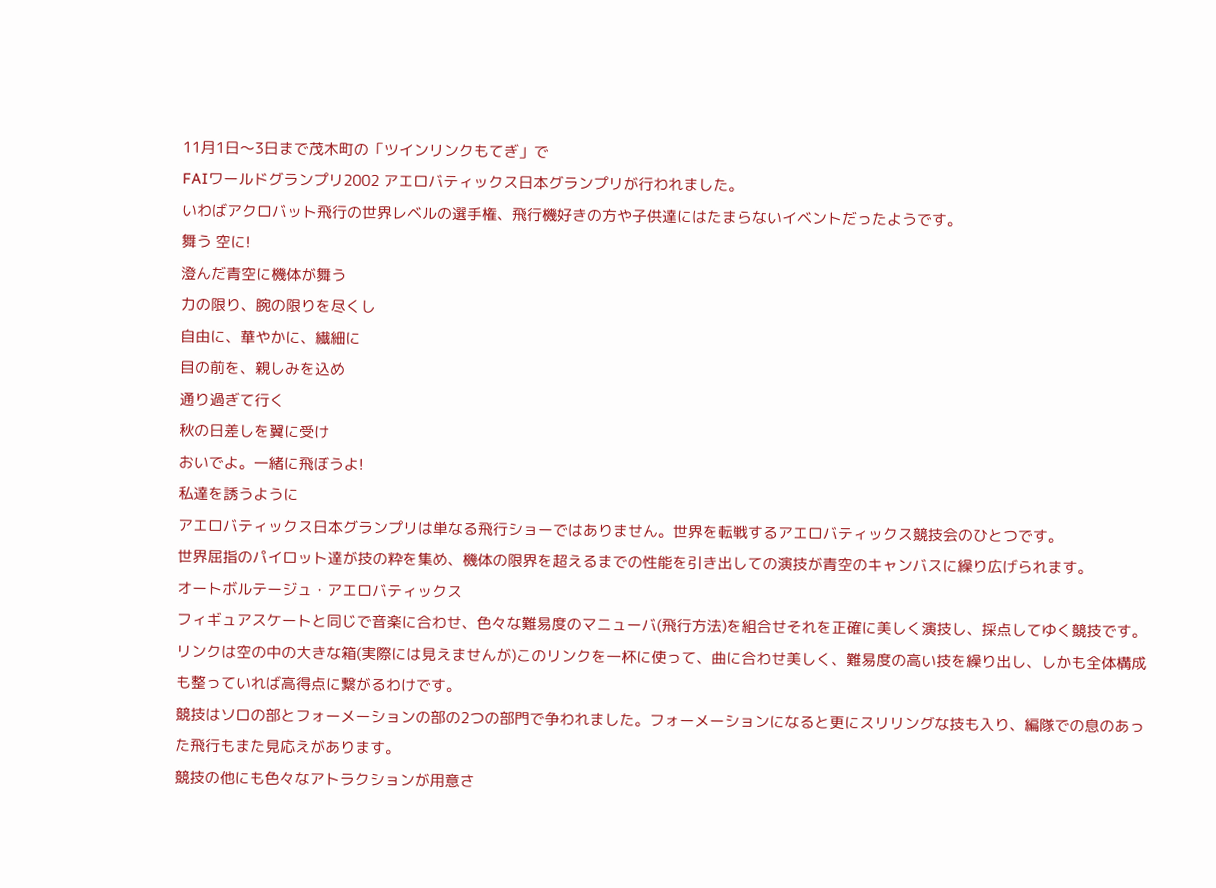11月1日〜3日まで茂木町の「ツインリンクもてぎ」で
FAIワールドグランプリ2002 アエロバティックス日本グランプリが行われました。
いわばアクロバット飛行の世界レベルの選手権、飛行機好きの方や子供達にはたまらないイベントだったようです。
舞う 空に!
澄んだ青空に機体が舞う
力の限り、腕の限りを尽くし
自由に、華やかに、繊細に
目の前を、親しみを込め
通り過ぎて行く
秋の日差しを翼に受け
おいでよ。一緒に飛ぼうよ!
私達を誘うように
アエロバティックス日本グランプリは単なる飛行ショーではありません。世界を転戦するアエロバティックス競技会のひとつです。
世界屈指のパイロット達が技の粋を集め、機体の限界を超えるまでの性能を引き出しての演技が青空のキャンバスに繰り広げられます。
オートボルテージュ・アエロバティックス
フィギュアスケートと同じで音楽に合わせ、色々な難易度のマニューバ(飛行方法)を組合せそれを正確に美しく演技し、採点してゆく競技です。リンクは空の中の大きな箱(実際には見えませんが)このリンクを一杯に使って、曲に合わせ美しく、難易度の高い技を繰り出し、しかも全体構成も整っていれば高得点に繋がるわけです。
競技はソロの部とフォーメーションの部の2つの部門で争われました。フォーメーションになると更にスリリングな技も入り、編隊での息のあった飛行もまた見応えがあります。
競技の他にも色々なアトラクションが用意さ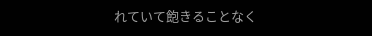れていて飽きることなく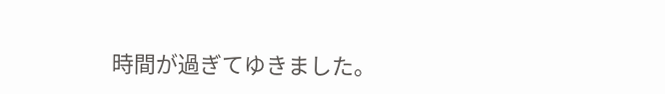時間が過ぎてゆきました。